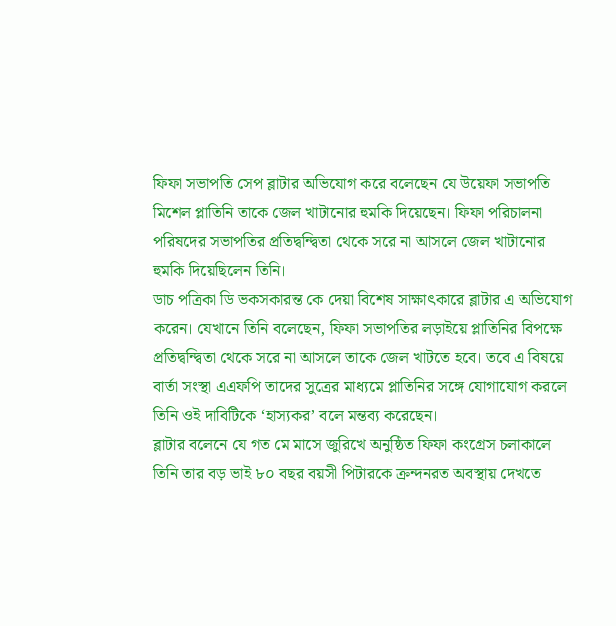ফিফা সভাপতি সেপ ব্লাটার অভিযোগ করে বলেছেন যে উয়েফা সভাপতি মিশেল প্লাতিনি তাকে জেল খাটানোর হুমকি দিয়েছেন। ফিফা পরিচালনা পরিষদের সভাপতির প্রতিদ্বন্দ্বিতা থেকে সরে না আসলে জেল খাটানোর হুমকি দিয়েছিলেন তিনি।
ডাচ পত্রিকা ডি ভকসকারন্ত কে দেয়া বিশেষ সাক্ষাৎকারে ব্লাটার এ অভিযোগ করেন। যেখানে তিনি বলেছেন, ফিফা সভাপতির লড়াইয়ে প্লাতিনির বিপক্ষে প্রতিদ্বন্দ্বিতা থেকে সরে না আসলে তাকে জেল খাটতে হবে। তবে এ বিষয়ে বার্তা সংস্থা এএফপি তাদের সুত্রের মাধ্যমে প্লাতিনির সঙ্গে যোগাযোগ করলে তিনি ওই দাবিটিকে ‘হাস্যকর’ বলে মন্তব্য করেছেন।
ব্লাটার বলেনে যে গত মে মাসে জুরিখে অনুষ্ঠিত ফিফা কংগ্রেস চলাকালে তিনি তার বড় ভাই ৮০ বছর বয়সী পিটারকে ক্রন্দনরত অবস্থায় দেখতে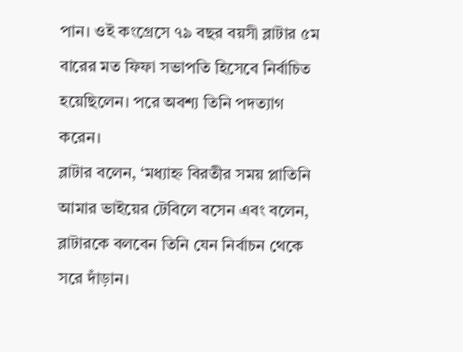পান। ওই কংগ্রেসে ৭৯ বছর বয়সী ব্লাটার ৫ম বারের মত ফিফা সভাপতি হিসেবে নির্বাচিত হয়েছিলেন। পরে অবশ্য তিনি পদত্যাগ করেন।
ব্লাটার বলেন, ‘মধ্যাহ্ন বিরতীর সময় প্লাতিনি আমার ভাইয়ের টেবিলে বসেন এবং বলেন, ব্লাটারকে বলবেন তিনি যেন নির্বাচন থেকে সরে দাঁড়ান।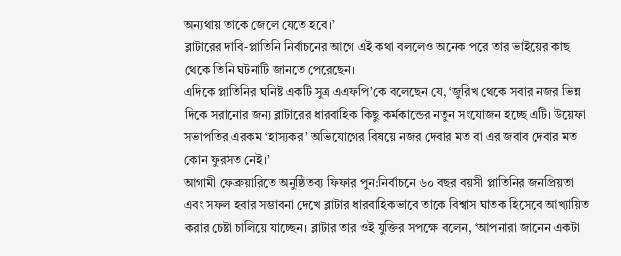অন্যথায় তাকে জেলে যেতে হবে।’
ব্লাটারের দাবি-প্লাতিনি নির্বাচনের আগে এই কথা বললেও অনেক পরে তার ভাইয়ের কাছ থেকে তিনি ঘটনাটি জানতে পেরেছেন।
এদিকে প্লাতিনির ঘনিষ্ট একটি সুত্র এএফপি’কে বলেছেন যে, ‘জুরিখ থেকে সবার নজর ভিন্ন দিকে সরানোর জন্য ব্লাটারের ধারবাহিক কিছু কর্মকান্ডের নতুন সংযোজন হচ্ছে এটি। উয়েফা সভাপতির এরকম ‘হাস্যকর’ অভিযোগের বিষয়ে নজর দেবার মত বা এর জবাব দেবার মত কোন ফুরসত নেই।’
আগামী ফেব্রুয়ারিতে অনুষ্ঠিতব্য ফিফার পুন:নির্বাচনে ৬০ বছর বয়সী প্লাতিনির জনপ্রিয়তা এবং সফল হবার সম্ভাবনা দেখে ব্লাটার ধারবাহিকভাবে তাকে বিশ্বাস ঘাতক হিসেবে আখ্যায়িত করার চেষ্টা চালিয়ে যাচ্ছেন। ব্লাটার তার ওই যুক্তির সপক্ষে বলেন, ‘আপনারা জানেন একটা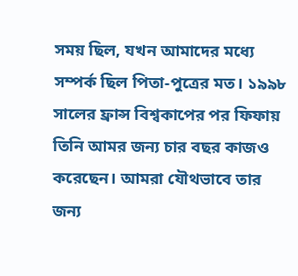সময় ছিল, যখন আমাদের মধ্যে সম্পর্ক ছিল পিতা-পুত্রের মত। ১৯৯৮ সালের ফ্রান্স বিশ্বকাপের পর ফিফায় তিনি আমর জন্য চার বছর কাজও করেছেন। আমরা যৌথভাবে তার জন্য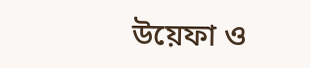উয়েফা ও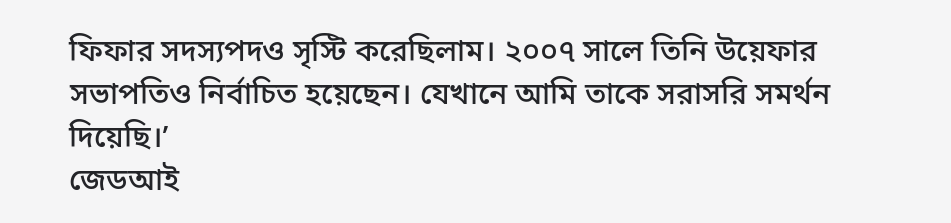ফিফার সদস্যপদও সৃস্টি করেছিলাম। ২০০৭ সালে তিনি উয়েফার সভাপতিও নির্বাচিত হয়েছেন। যেখানে আমি তাকে সরাসরি সমর্থন দিয়েছি।’
জেডআই